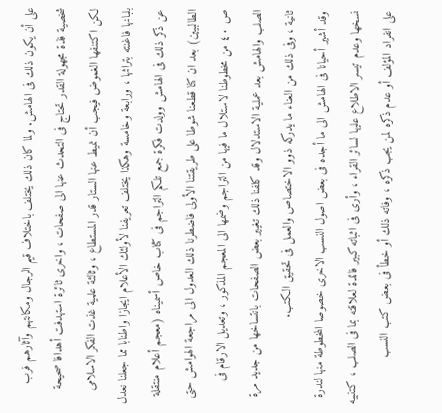على أن يكون ذلك فى الهامش. ولما كان ذلك يختلف باختلاف قيم الرجال ومكانتهم وآثارهم فرب شخصية فذة مجهولة القدر تحتاج فى التحدث عنها الى صفحات ، واخرى ثائرة استهدفت أهدافا صحيحة لكن اكتنفها الغموض فيجب أن نميط عنها الستار قدر المستطاع ، وثالثة علمية غذت الفكر الاسلامى بلبانها فاغنته بتراثها ، ورابعة وخامسة وهكذا يختلف تعريفنا لأولئك الأعلام ايجازا واطنابا مما جعلنا نعدل عن ذكر ذلك فى الهامش وولدت فكرة جمع تلكم التراجم فى كتاب خاص أسميناه (معجم أعلام منتقلة الطالبيين) بعد ان كنا قطعنا شوطا على طريقتنا الأولى فاضطرنا ذلك العدول الى مراجعة الهوامش حتى ص ٤٠ من مخطوطنا لاستلال ما فيها من التراجم وضمها الى المعجم المذكور ، وتعديل الارقام فى الصلب والهامش بعد عملية الاستدلال وقد كلفنا ذلك تغيير بعض الصفحات بانتساخها من جديد مرة ثانية ، وفى ذلك من العناء ما يدركه ذوو الاختصاص والعمل فى تحقيق الكتب.
وقد أشير أحيانا فى الهامش الى ما أجده فى بعض اصول النسب الاخرى خصوصا المخطوطة منها لندرة نسخها وعدم تيسر الاطلاع عليها لسائر القراء ، وأرى فى اثباته كبير فائدة لعلاقته بما فى الصلب ، كتنبيه على انفراد المؤلف أو عدم ذكره لمن يجب ذكره ، وفاته ذلك أو خطأ فى بعض كتب النسب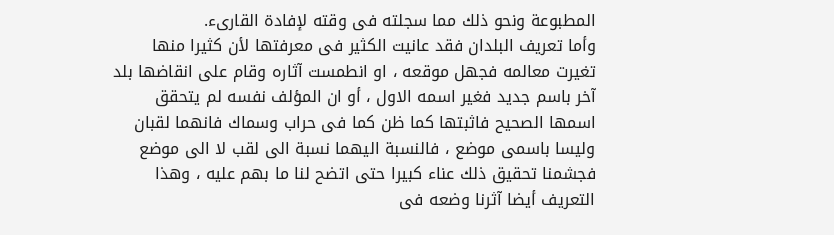المطبوعة ونحو ذلك مما سجلته فى وقته لإفادة القارىء.
وأما تعريف البلدان فقد عانيت الكثير فى معرفتها لأن كثيرا منها تغيرت معالمه فجهل موقعه ، او انطمست آثاره وقام على انقاضها بلد آخر باسم جديد فغير اسمه الاول ، أو ان المؤلف نفسه لم يتحقق اسمها الصحيح فاثبتها كما ظن كما فى حراب وسماك فانهما لقبان وليسا باسمى موضع ، فالنسبة اليهما نسبة الى لقب لا الى موضع فجشمنا تحقيق ذلك عناء كبيرا حتى اتضح لنا ما بهم عليه ، وهذا التعريف أيضا آثرنا وضعه فى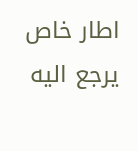اطار خاص يرجع اليه